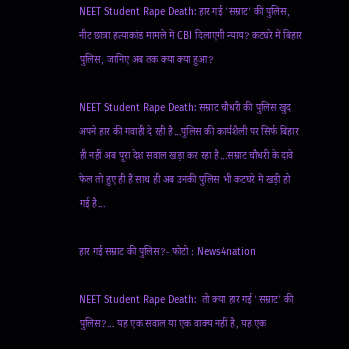NEET Student Rape Death: हार गई 'सम्राट' की पुलिस, नीट छात्रा हत्याकांड मामले में CBI दिलाएगी न्याय? कटघरे में बिहार पुलिस, जानिए अब तक क्या क्या हुआ?

NEET Student Rape Death: सम्राट चौधरी की पुलिस खुद अपने हार की गवाही दे रही है...पुलिस की कार्यशैली पर सिर्फ बिहार ही नहीं अब पूरा देश सवाल खड़ा कर रहा है...सम्राट चौधरी के दावे फेल तो हुए ही हैं साथ ही अब उनकी पुलिस भी कटघरे में खड़ी हो गई है...

हार गई सम्राट की पुलिस?- फोटो : News4nation

NEET Student Rape Death:  तो क्या हार गई 'सम्राट' की पुलिस?... यह एक सवाल या एक वाक्य नहीं है, यह एक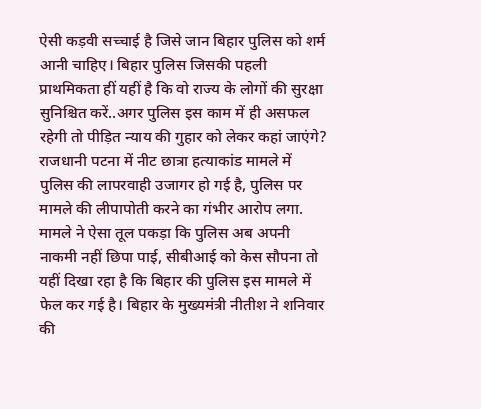ऐसी कड़वी सच्चाई है जिसे जान बिहार पुलिस को शर्म आनी चाहिए। बिहार पुलिस जिसकी पहली प्राथमिकता हीं यहीं है कि वो राज्य के लोगों की सुरक्षा सुनिश्चित करें..अगर पुलिस इस काम में ही असफल रहेगी तो पीड़ित न्याय की गुहार को लेकर कहां जाएंगे? राजधानी पटना में नीट छात्रा हत्याकांड मामले में पुलिस की लापरवाही उजागर हो गई है, पुलिस पर मामले की लीपापोती करने का गंभीर आरोप लगा. मामले ने ऐसा तूल पकड़ा कि पुलिस अब अपनी नाकमी नहीं छिपा पाई, सीबीआई को केस सौपना तो यहीं दिखा रहा है कि बिहार की पुलिस इस मामले में फेल कर गई है। बिहार के मुख्यमंत्री नीतीश ने शनिवार की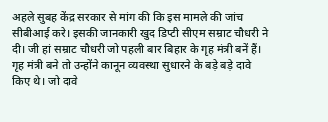अहले सुबह केंद्र सरकार से मांग की कि इस मामले की जांच सीबीआई करे। इसकी जानकारी खुद डिप्टी सीएम सम्राट चौधरी ने दी। जी हां सम्राट चौधरी जो पहली बार बिहार के गृह मंत्री बनें हैं। गृह मंत्री बने तो उन्होंने कानून व्यवस्था सुधारने के बड़े बड़े दावे किए थे। जो दावे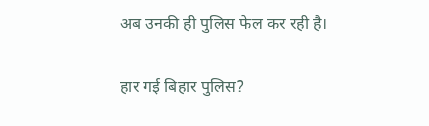अब उनकी ही पुलिस फेल कर रही है।

हार गई बिहार पुलिस?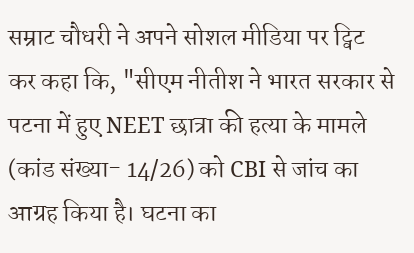सम्राट चौधरी ने अपने सोशल मीडिया पर ट्विट कर कहा कि, "सीएम नीतीश ने भारत सरकार से पटना में हुए NEET छात्रा की हत्या के मामले (कांड संख्या- 14/26) को CBI से जांच का आग्रह किया है। घटना का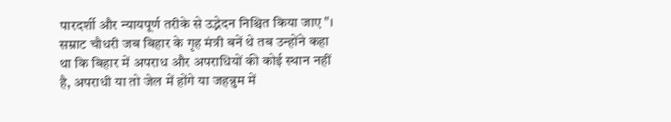पारदर्शी और न्यायपूर्ण तरीके से उद्भेदन निश्चित किया जाए"। सम्राट चौधरी जब बिहार के गृह मंत्री बनें थे तब उन्होंने कहा था कि बिहार में अपराध और अपराधियों की कोई स्थान नहीं है, अपराधी या तो जेल में होंगे या जहन्नुम में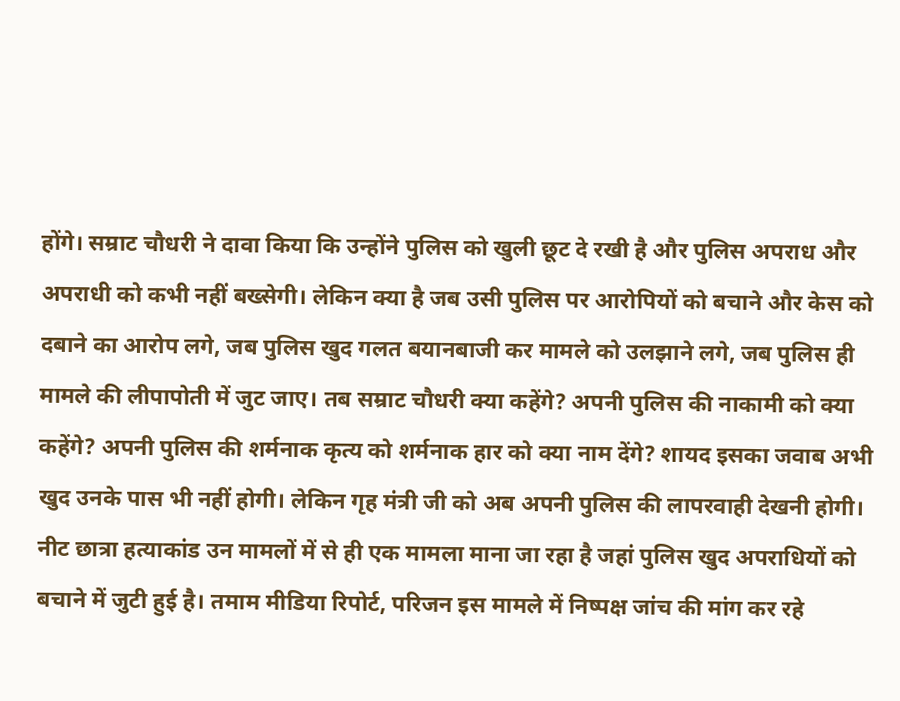होंगे। सम्राट चौधरी ने दावा किया कि उन्होंने पुलिस को खुली छूट दे रखी है और पुलिस अपराध और अपराधी को कभी नहीं बख्सेगी। लेकिन क्या है जब उसी पुलिस पर आरोपियों को बचाने और केस को दबाने का आरोप लगे, जब पुलिस खुद गलत बयानबाजी कर मामले को उलझाने लगे, जब पुलिस ही मामले की लीपापोती में जुट जाए। तब सम्राट चौधरी क्या कहेंगे? अपनी पुलिस की नाकामी को क्या कहेंगे? अपनी पुलिस की शर्मनाक कृत्य को शर्मनाक हार को क्या नाम देंगे? शायद इसका जवाब अभी खुद उनके पास भी नहीं होगी। लेकिन गृह मंत्री जी को अब अपनी पुलिस की लापरवाही देखनी होगी। नीट छात्रा हत्याकांड उन मामलों में से ही एक मामला माना जा रहा है जहां पुलिस खुद अपराधियों को बचाने में जुटी हुई है। तमाम मीडिया रिपोर्ट, परिजन इस मामले में निष्पक्ष जांच की मांग कर रहे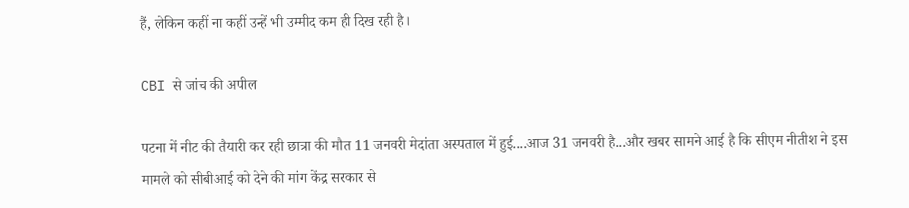हैं, लेकिन कहीं ना कहीं उन्हें भी उम्मीद कम ही दिख रही है।

CBI से जांच की अपील

पटना में नीट की तैयारी कर रही छात्रा की मौत 11 जनवरी मेदांता अस्पताल में हुई....आज 31 जनवरी है...और खबर सामने आई है कि सीएम नीतीश ने इस मामले को सीबीआई को देने की मांग केंद्र सरकार से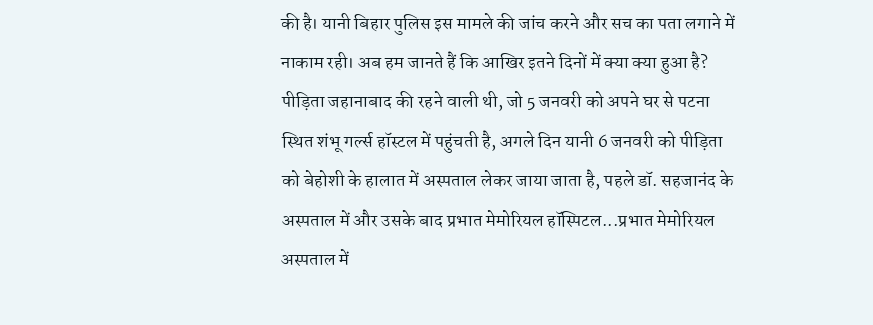की है। यानी बिहार पुलिस इस मामले की जांच करने और सच का पता लगाने में नाकाम रही। अब हम जानते हैं कि आखिर इतने दिनों में क्या क्या हुआ है? पीड़िता जहानाबाद की रहने वाली थी, जो 5 जनवरी को अपने घर से पटना स्थित शंभू गर्ल्स हॉस्टल में पहुंचती है, अगले दिन यानी 6 जनवरी को पीड़िता को बेहोशी के हालात में अस्पताल लेकर जाया जाता है, पहले डॉ. सहजानंद के अस्पताल में और उसके बाद प्रभात मेमोरियल हॉस्पिटल...प्रभात मेमोरियल अस्पताल में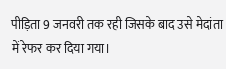पीड़िता 9 जनवरी तक रही जिसके बाद उसे मेदांता में रेफर कर दिया गया।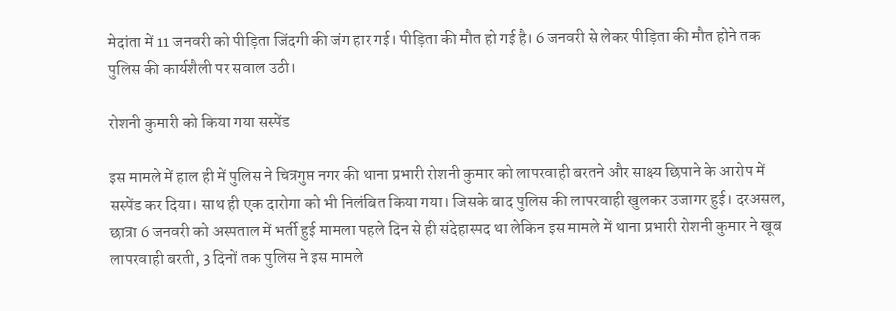मेदांता में 11 जनवरी को पीड़िता जिंदगी की जंग हार गई। पीड़िता की मौत हो गई है। 6 जनवरी से लेकर पीड़िता की मौत होने तक पुलिस की कार्यशैली पर सवाल उठी।

रोशनी कुमारी को किया गया सस्पेंड

इस मामले में हाल ही में पुलिस ने चित्रगुप्त नगर की थाना प्रभारी रोशनी कुमार को लापरवाही बरतने और साक्ष्य छिपाने के आरोप में सस्पेंड कर दिया। साथ ही एक दारोगा को भी निलंबित किया गया। जिसके बाद पुलिस की लापरवाही खुलकर उजागर हुई। दरअसल, छात्रा 6 जनवरी को अस्पताल में भर्ती हुई मामला पहले दिन से ही संदेहास्पद था लेकिन इस मामले में थाना प्रभारी रोशनी कुमार ने खूब लापरवाही बरती, 3 दिनों तक पुलिस ने इस मामले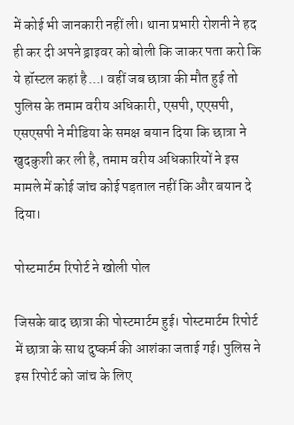में कोई भी जानकारी नहीं ली। थाना प्रभारी रोशनी ने हद ही कर दी अपने ड्राइवर को बोली कि जाकर पता करो कि ये हॉस्टल कहां है...। वहीं जब छात्रा की मौत हुई तो पुलिस के तमाम वरीय अधिकारी, एसपी, एएसपी, एसएसपी ने मीडिया के समक्ष बयान दिया कि छात्रा ने खुदकुशी कर ली है, तमाम वरीय अधिकारियों ने इस मामले में कोई जांच कोई पड़ताल नहीं कि और बयान दे दिया।

पोस्टमार्टम रिपोर्ट ने खोली पोल

जिसके बाद छात्रा की पोस्टमार्टम हुई। पोस्टमार्टम रिपोर्ट में छात्रा के साथ दुष्कर्म की आशंका जताई गई। पुलिस ने इस रिपोर्ट को जांच के लिए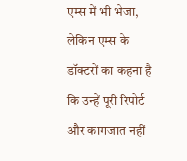एम्स में भी भेजा, लेकिन एम्स के डॉक्टरों का कहना है कि उन्हें पूरी रिपोर्ट और कागजात नहीं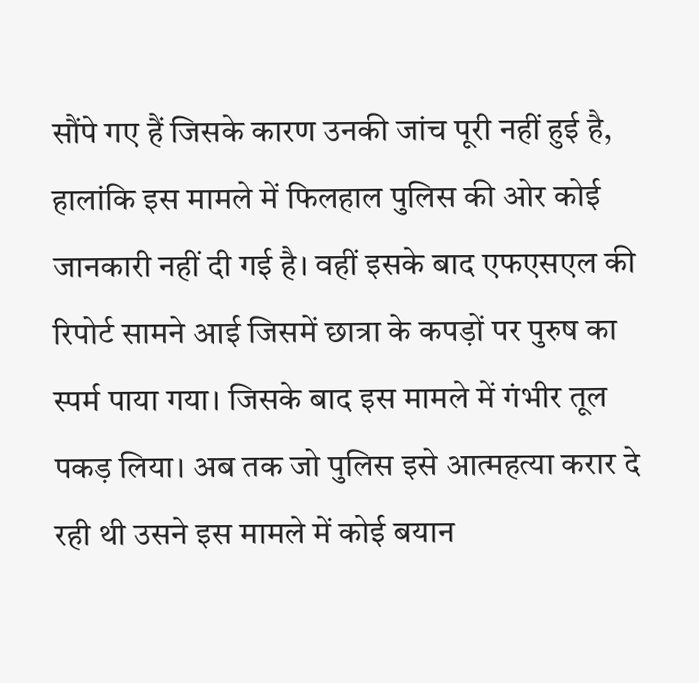सौंपे गए हैं जिसके कारण उनकी जांच पूरी नहीं हुई है, हालांकि इस मामले में फिलहाल पुलिस की ओर कोई जानकारी नहीं दी गई है। वहीं इसके बाद एफएसएल की रिपोर्ट सामने आई जिसमें छात्रा के कपड़ों पर पुरुष का स्पर्म पाया गया। जिसके बाद इस मामले में गंभीर तूल पकड़ लिया। अब तक जो पुलिस इसे आत्महत्या करार दे रही थी उसने इस मामले में कोई बयान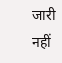जारी नहीं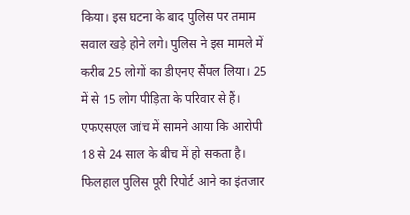किया। इस घटना के बाद पुलिस पर तमाम सवाल खड़े होने लगे। पुलिस ने इस मामले में करीब 25 लोगों का डीएनए सैंपल लिया। 25 में से 15 लोग पीड़िता के परिवार से हैं। एफएसएल जांच में सामने आया कि आरोपी 18 से 24 साल के बीच में हो सकता है। फिलहाल पुलिस पूरी रिपोर्ट आने का इंतजार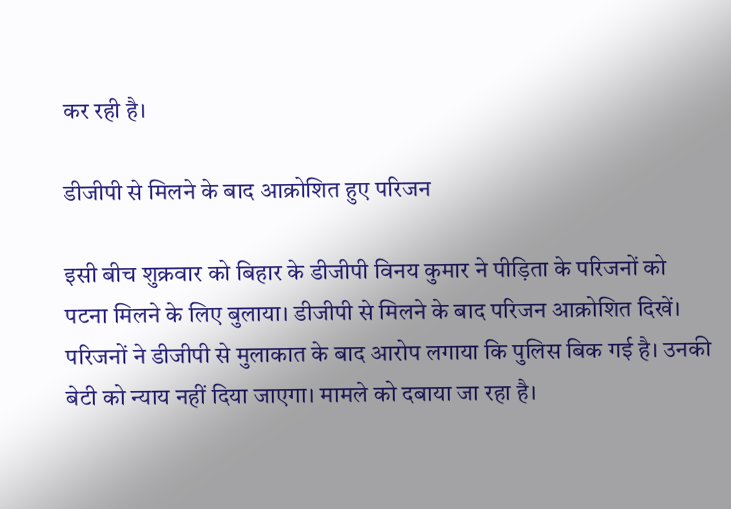कर रही है।

डीजीपी से मिलने के बाद आक्रोशित हुए परिजन

इसी बीच शुक्रवार को बिहार के डीजीपी विनय कुमार ने पीड़िता के परिजनों को पटना मिलने के लिए बुलाया। डीजीपी से मिलने के बाद परिजन आक्रोशित दिखें। परिजनों ने डीजीपी से मुलाकात के बाद आरोप लगाया कि पुलिस बिक गई है। उनकी बेटी को न्याय नहीं दिया जाएगा। मामले को दबाया जा रहा है।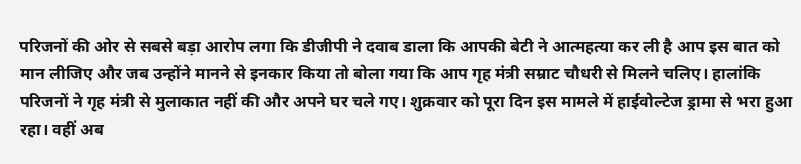परिजनों की ओर से सबसे बड़ा आरोप लगा कि डीजीपी ने दवाब डाला कि आपकी बेटी ने आत्महत्या कर ली है आप इस बात को मान लीजिए और जब उन्होंने मानने से इनकार किया तो बोला गया कि आप गृह मंत्री सम्राट चौधरी से मिलने चलिए। हालांकि परिजनों ने गृह मंत्री से मुलाकात नहीं की और अपने घर चले गए। शुक्रवार को पूरा दिन इस मामले में हाईवोल्टेज ड्रामा से भरा हुआ रहा। वहीं अब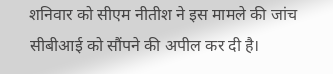शनिवार को सीएम नीतीश ने इस मामले की जांच सीबीआई को सौंपने की अपील कर दी है।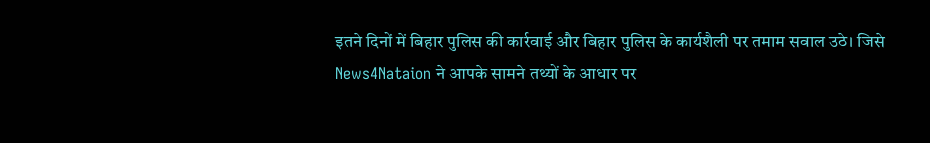इतने दिनों में बिहार पुलिस की कार्रवाई और बिहार पुलिस के कार्यशैली पर तमाम सवाल उठे। जिसे News4Nataion ने आपके सामने तथ्यों के आधार पर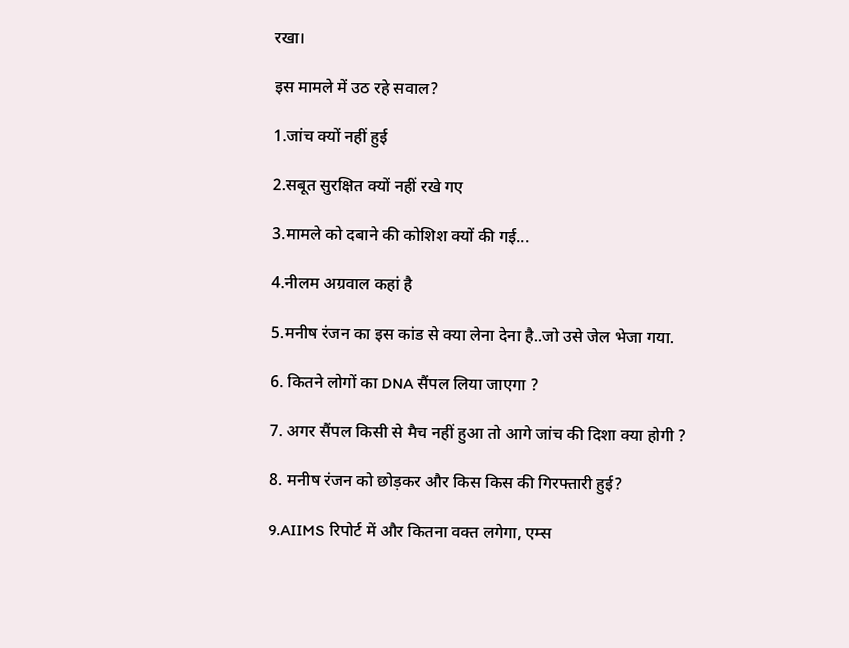रखा।

इस मामले में उठ रहे सवाल?

1.जांच क्यों नहीं हुई

2.सबूत सुरक्षित क्यों नहीं रखे गए

3.मामले को दबाने की कोशिश क्यों की गई...

4.नीलम अग्रवाल कहां है

5.मनीष रंजन का इस कांड से क्या लेना देना है..जो उसे जेल भेजा गया.

6. कितने लोगों का DNA सैंपल लिया जाएगा ?

7. अगर सैंपल किसी से मैच नहीं हुआ तो आगे जांच की दिशा क्या होगी ?

8. मनीष रंजन को छोड़कर और किस किस की गिरफ्तारी हुई?

9.AIIMS रिपोर्ट में और कितना वक्त लगेगा, एम्स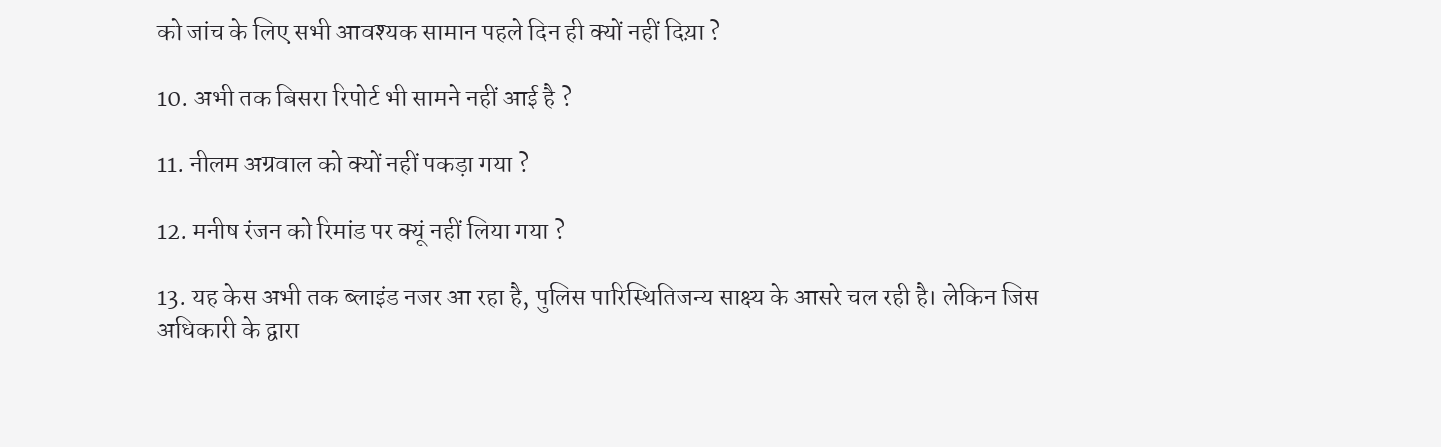को जांच के लिए सभी आवश्यक सामान पहले दिन ही क्यों नहीं दिय़ा ?

10. अभी तक बिसरा रिपोर्ट भी सामने नहीं आई है ?

11. नीलम अग्रवाल को क्यों नहीं पकड़ा गया ?

12. मनीष रंजन को रिमांड पर क्यूं नहीं लिया गया ?

13. यह केस अभी तक ब्लाइंड नजर आ रहा है, पुलिस पारिस्थितिजन्य साक्ष्य के आसरे चल रही है। लेकिन जिस अधिकारी के द्वारा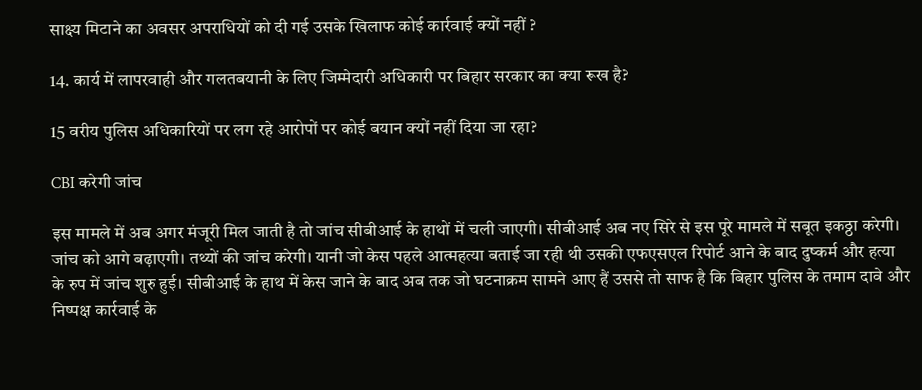साक्ष्य मिटाने का अवसर अपराधियों को दी गई उसके खिलाफ कोई कार्रवाई क्यों नहीं ?

14. कार्य में लापरवाही और गलतबयानी के लिए जिम्मेदारी अधिकारी पर बिहार सरकार का क्या रूख है?

15 वरीय पुलिस अधिकारियों पर लग रहे आरोपों पर कोई बयान क्यों नहीं दिया जा रहा?

CBI करेगी जांच

इस मामले में अब अगर मंजूरी मिल जाती है तो जांच सीबीआई के हाथों में चली जाएगी। सीबीआई अब नए सिरे से इस पूरे मामले में सबूत इकठ्ठा करेगी। जांच को आगे बढ़ाएगी। तथ्यों की जांच करेगी। यानी जो केस पहले आत्महत्या बताई जा रही थी उसकी एफएसएल रिपोर्ट आने के बाद दुष्कर्म और हत्या के रुप में जांच शुरु हुई। सीबीआई के हाथ में केस जाने के बाद अब तक जो घटनाक्रम सामने आए हैं उससे तो साफ है कि बिहार पुलिस के तमाम दावे और निष्पक्ष कार्रवाई के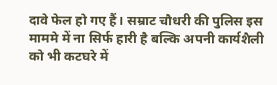दावे फेल हो गए हैं। सम्राट चौधरी की पुलिस इस माममे में ना सिर्फ हारी है बल्कि अपनी कार्यशैली को भी कटघरे में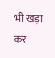भी खड़ा कर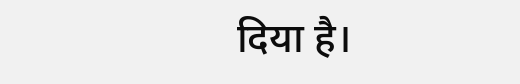दिया है।